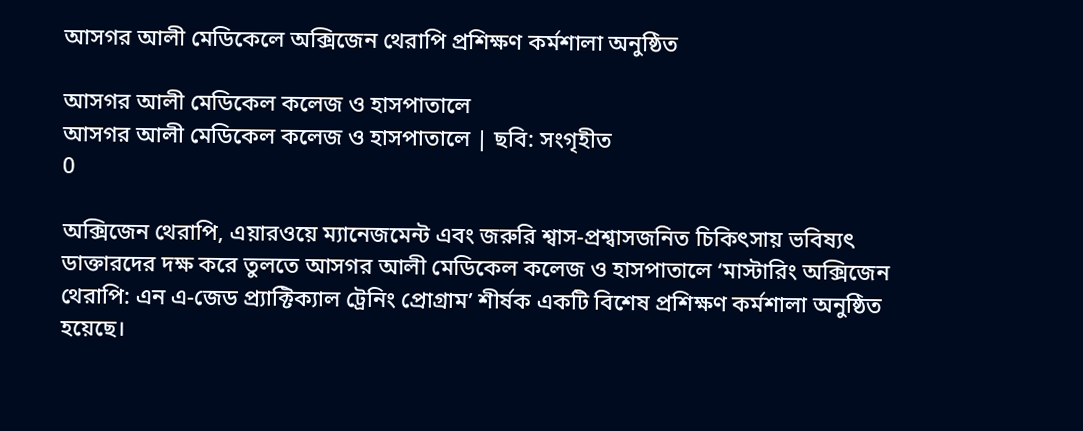আসগর আলী মেডিকেলে অক্সিজেন থেরাপি প্রশিক্ষণ কর্মশালা অনুষ্ঠিত

আসগর আলী মেডিকেল কলেজ ও হাসপাতালে
আসগর আলী মেডিকেল কলেজ ও হাসপাতালে | ছবি: সংগৃহীত
0

অক্সিজেন থেরাপি, এয়ারওয়ে ম্যানেজমেন্ট এবং জরুরি শ্বাস-প্রশ্বাসজনিত চিকিৎসায় ভবিষ্যৎ ডাক্তারদের দক্ষ করে তুলতে আসগর আলী মেডিকেল কলেজ ও হাসপাতালে ‘মাস্টারিং অক্সিজেন থেরাপি: এন এ-জেড প্র্যাক্টিক্যাল ট্রেনিং প্রোগ্রাম’ শীর্ষক একটি বিশেষ প্রশিক্ষণ কর্মশালা অনুষ্ঠিত হয়েছে।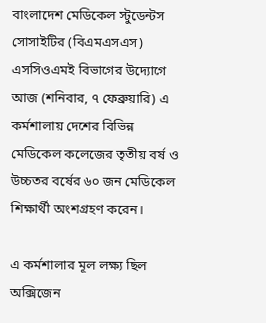বাংলাদেশ মেডিকেল স্টুডেন্টস সোসাইটির (বিএমএসএস) এসসিওএমই বিভাগের উদ্যোগে আজ (শনিবার, ৭ ফেব্রুয়ারি) এ কর্মশালায় দেশের বিভিন্ন মেডিকেল কলেজের তৃতীয় বর্ষ ও উচ্চতর বর্ষের ৬০ জন মেডিকেল শিক্ষার্থী অংশগ্রহণ করেন।

এ কর্মশালার মূল লক্ষ্য ছিল অক্সিজেন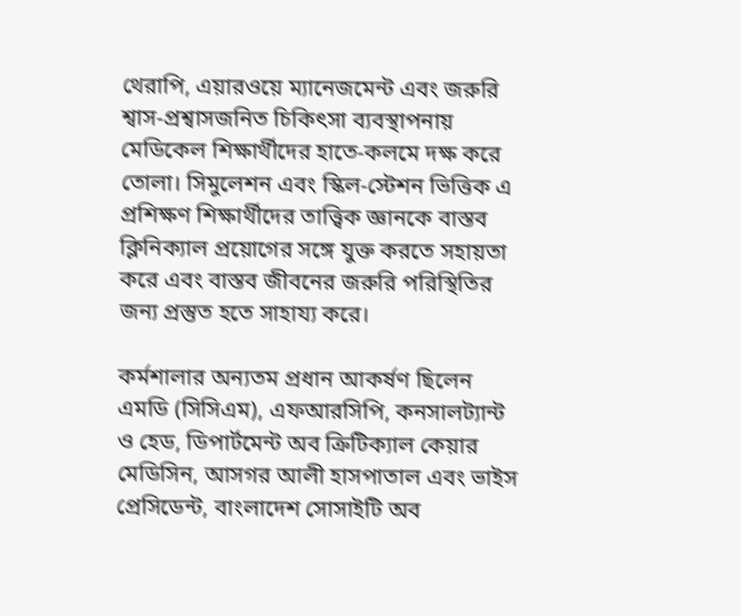থেরাপি, এয়ারওয়ে ম্যানেজমেন্ট এবং জরুরি শ্বাস-প্রশ্বাসজনিত চিকিৎসা ব্যবস্থাপনায় মেডিকেল শিক্ষার্থীদের হাতে-কলমে দক্ষ করে তোলা। সিমুলেশন এবং স্কিল-স্টেশন ভিত্তিক এ প্রশিক্ষণ শিক্ষার্থীদের তাত্ত্বিক জ্ঞানকে বাস্তব ক্লিনিক্যাল প্রয়োগের সঙ্গে যুক্ত করতে সহায়তা করে এবং বাস্তব জীবনের জরুরি পরিস্থিতির জন্য প্রস্তুত হতে সাহায্য করে।

কর্মশালার অন্যতম প্রধান আকর্ষণ ছিলেন এমডি (সিসিএম), এফআরসিপি, কনসালট্যান্ট ও হেড, ডিপার্টমেন্ট অব ক্রিটিক্যাল কেয়ার মেডিসিন, আসগর আলী হাসপাতাল এবং ভাইস প্রেসিডেন্ট, বাংলাদেশ সোসাইটি অব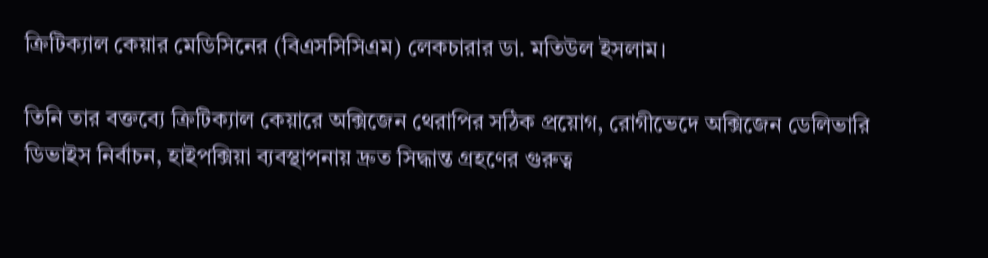ক্রিটিক্যাল কেয়ার মেডিসিনের (বিএসসিসিএম) লেকচারার ডা. মতিউল ইসলাম।

তিনি তার বক্তব্যে ক্রিটিক্যাল কেয়ারে অক্সিজেন থেরাপির সঠিক প্রয়োগ, রোগীভেদে অক্সিজেন ডেলিভারি ডিভাইস নির্বাচন, হাইপক্সিয়া ব্যবস্থাপনায় দ্রুত সিদ্ধান্ত গ্রহণের গুরুত্ব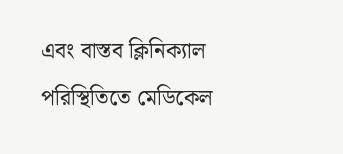এবং বাস্তব ক্লিনিক্যাল পরিস্থিতিতে মেডিকেল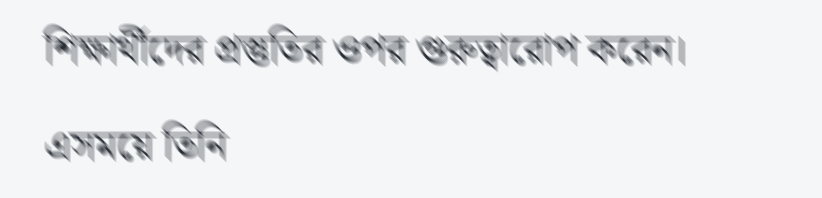শিক্ষার্থীদের প্রস্তুতির ওপর গুরুত্বারোপ করেন।

এসময়ে তিনি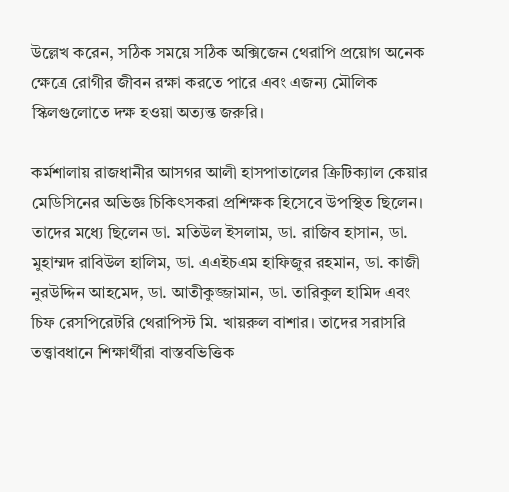উল্লেখ করেন, সঠিক সময়ে সঠিক অক্সিজেন থেরাপি প্রয়োগ অনেক ক্ষেত্রে রোগীর জীবন রক্ষা করতে পারে এবং এজন্য মৌলিক স্কিলগুলোতে দক্ষ হওয়া অত্যন্ত জরুরি।

কর্মশালায় রাজধানীর আসগর আলী হাসপাতালের ক্রিটিক্যাল কেয়ার মেডিসিনের অভিজ্ঞ চিকিৎসকরা প্রশিক্ষক হিসেবে উপস্থিত ছিলেন। তাদের মধ্যে ছিলেন ডা. মতিউল ইসলাম, ডা. রাজিব হাসান, ডা. মুহাম্মদ রাবিউল হালিম, ডা. এএইচএম হাফিজুর রহমান, ডা. কাজী নুরউদ্দিন আহমেদ, ডা. আতীকুজ্জামান, ডা. তারিকুল হামিদ এবং চিফ রেসপিরেটরি থেরাপিস্ট মি. খায়রুল বাশার। তাদের সরাসরি তত্ত্বাবধানে শিক্ষার্থীরা বাস্তবভিত্তিক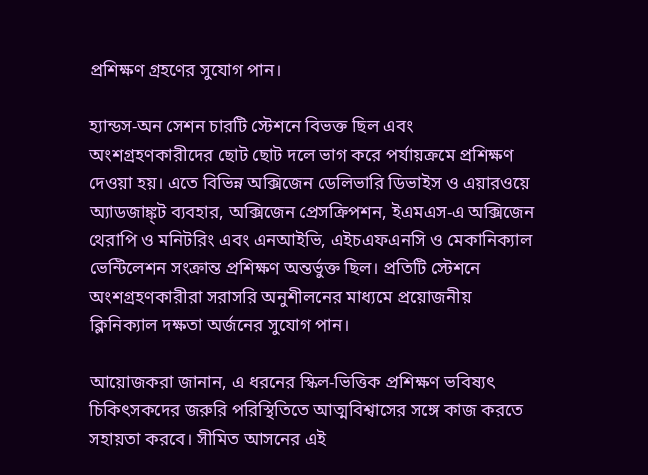প্রশিক্ষণ গ্রহণের সুযোগ পান।

হ্যান্ডস-অন সেশন চারটি স্টেশনে বিভক্ত ছিল এবং অংশগ্রহণকারীদের ছোট ছোট দলে ভাগ করে পর্যায়ক্রমে প্রশিক্ষণ দেওয়া হয়। এতে বিভিন্ন অক্সিজেন ডেলিভারি ডিভাইস ও এয়ারওয়ে অ্যাডজাঙ্ক্ট ব্যবহার, অক্সিজেন প্রেসক্রিপশন, ইএমএস-এ অক্সিজেন থেরাপি ও মনিটরিং এবং এনআইভি, এইচএফএনসি ও মেকানিক্যাল ভেন্টিলেশন সংক্রান্ত প্রশিক্ষণ অন্তর্ভুক্ত ছিল। প্রতিটি স্টেশনে অংশগ্রহণকারীরা সরাসরি অনুশীলনের মাধ্যমে প্রয়োজনীয় ক্লিনিক্যাল দক্ষতা অর্জনের সুযোগ পান।

আয়োজকরা জানান, এ ধরনের স্কিল-ভিত্তিক প্রশিক্ষণ ভবিষ্যৎ চিকিৎসকদের জরুরি পরিস্থিতিতে আত্মবিশ্বাসের সঙ্গে কাজ করতে সহায়তা করবে। সীমিত আসনের এই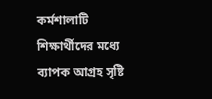কর্মশালাটি শিক্ষার্থীদের মধ্যে ব্যাপক আগ্রহ সৃষ্টি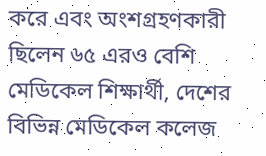করে এবং অংশগ্রহণকারী ছিলেন ৬৫ এরও বেশি মেডিকেল শিক্ষার্থী, দেশের বিভিন্ন মেডিকেল কলেজ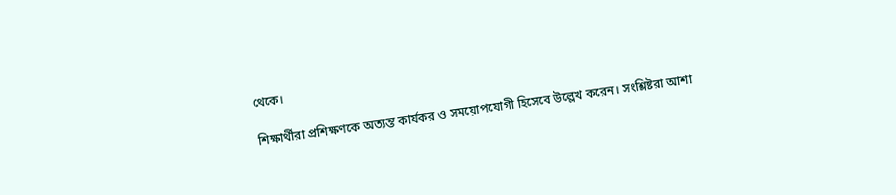থেকে।

শিক্ষার্থীরা প্রশিক্ষণকে অত্যন্ত কার্যকর ও সময়োপযোগী হিসেবে উল্লেখ করেন। সংশ্লিষ্টরা আশা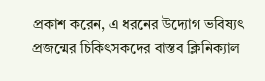প্রকাশ করেন, এ ধরনের উদ্যোগ ভবিষ্যৎ প্রজন্মের চিকিৎসকদের বাস্তব ক্লিনিক্যাল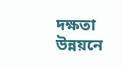দক্ষতা উন্নয়নে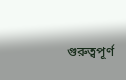গুরুত্বপূর্ণ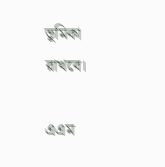ভূমিকা রাখবে।

এএম